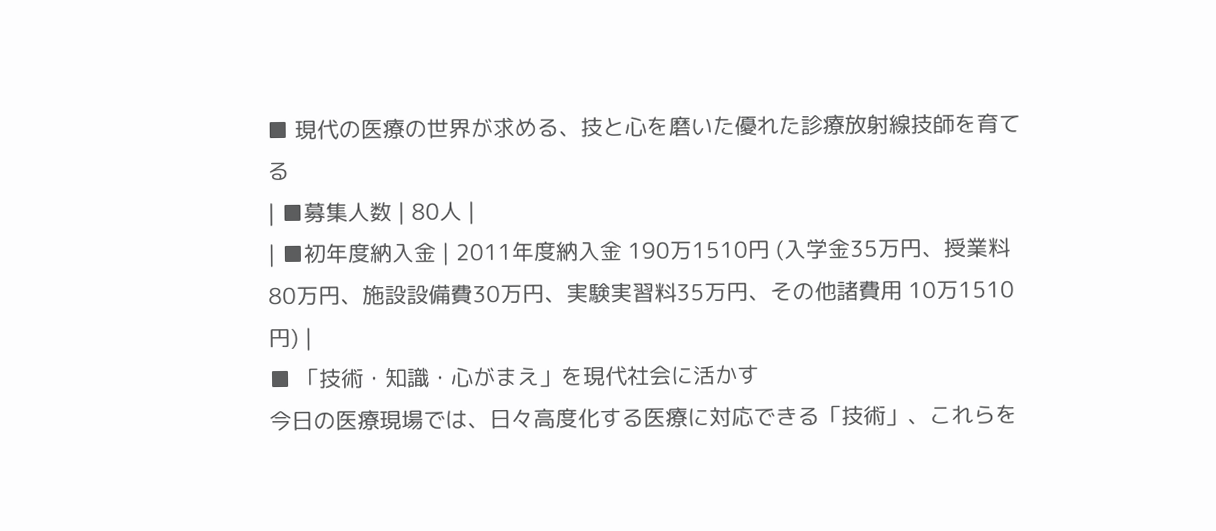■ 現代の医療の世界が求める、技と心を磨いた優れた診療放射線技師を育てる
| ■募集人数 | 80人 |
| ■初年度納入金 | 2011年度納入金 190万1510円 (入学金35万円、授業料80万円、施設設備費30万円、実験実習料35万円、その他諸費用 10万1510円) |
■ 「技術・知識・心がまえ」を現代社会に活かす
今日の医療現場では、日々高度化する医療に対応できる「技術」、これらを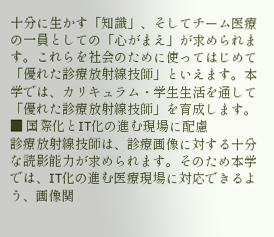十分に生かす「知識」、そしてチーム医療の一員としての「心がまえ」が求められます。これらを社会のために使ってはじめて「優れた診療放射線技師」といえます。本学では、カリキュラム・学生生活を通して「優れた診療放射線技師」を育成します。
■ 国際化とIT化の進む現場に配慮
診療放射線技師は、診療画像に対する十分な読影能力が求められます。そのため本学では、IT化の進む医療現場に対応できるよう、画像関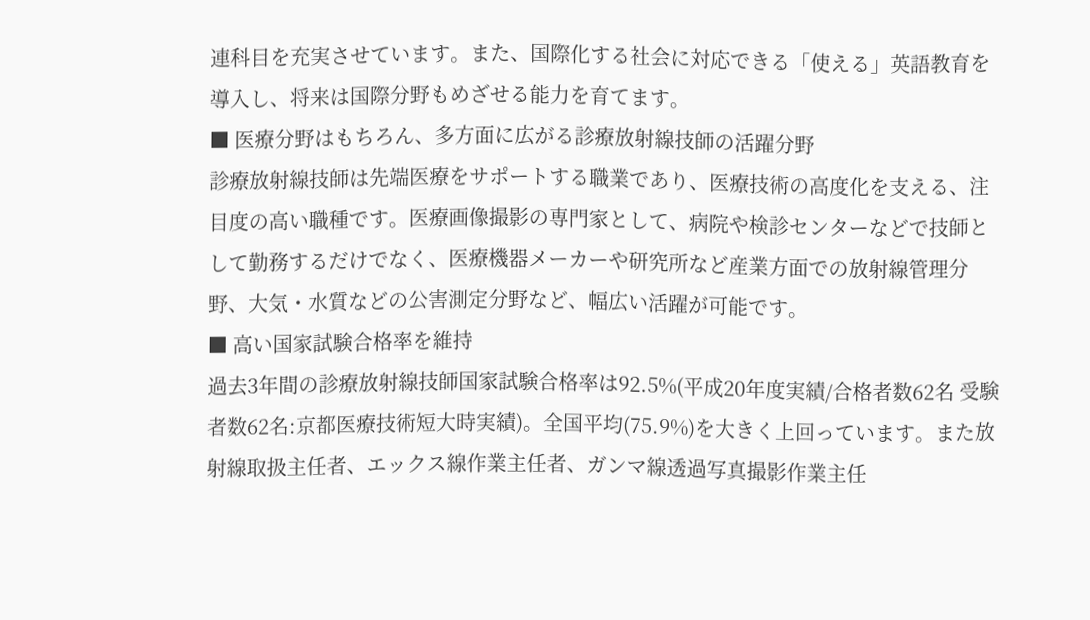連科目を充実させています。また、国際化する社会に対応できる「使える」英語教育を導入し、将来は国際分野もめざせる能力を育てます。
■ 医療分野はもちろん、多方面に広がる診療放射線技師の活躍分野
診療放射線技師は先端医療をサポートする職業であり、医療技術の高度化を支える、注目度の高い職種です。医療画像撮影の専門家として、病院や検診センターなどで技師として勤務するだけでなく、医療機器メーカーや研究所など産業方面での放射線管理分野、大気・水質などの公害測定分野など、幅広い活躍が可能です。
■ 高い国家試験合格率を維持
過去3年間の診療放射線技師国家試験合格率は92.5%(平成20年度実績/合格者数62名 受験者数62名:京都医療技術短大時実績)。全国平均(75.9%)を大きく上回っています。また放射線取扱主任者、エックス線作業主任者、ガンマ線透過写真撮影作業主任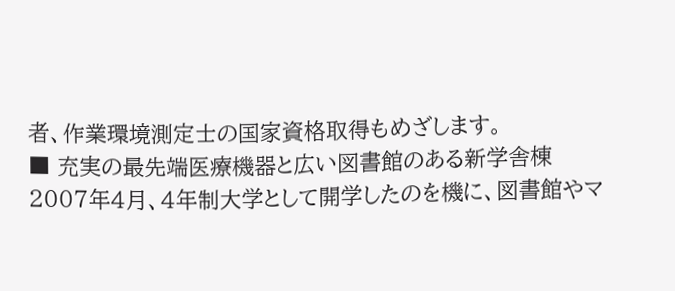者、作業環境測定士の国家資格取得もめざします。
■ 充実の最先端医療機器と広い図書館のある新学舎棟
2007年4月、4年制大学として開学したのを機に、図書館やマ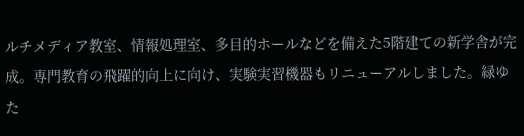ルチメディア教室、情報処理室、多目的ホールなどを備えた5階建ての新学舎が完成。専門教育の飛躍的向上に向け、実験実習機器もリニューアルしました。緑ゆた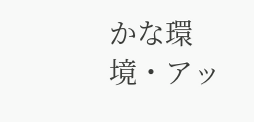かな環境・アッ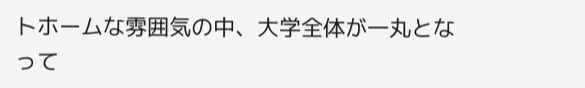トホームな雰囲気の中、大学全体が一丸となって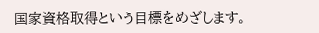国家資格取得という目標をめざします。